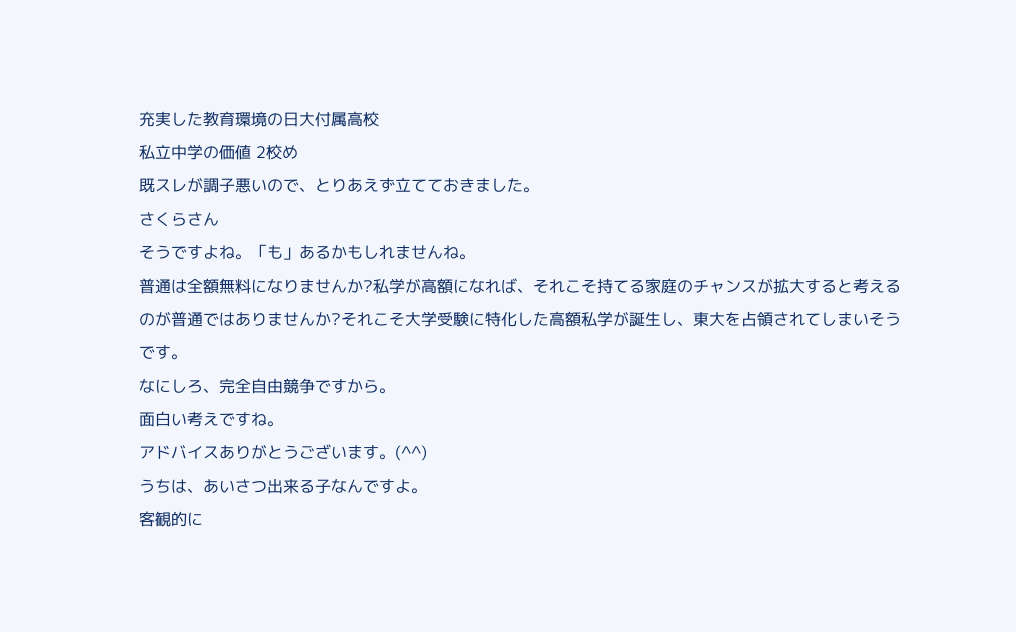充実した教育環境の日大付属高校
私立中学の価値 2校め
既スレが調子悪いので、とりあえず立てておきました。
さくらさん
そうですよね。「も」あるかもしれませんね。
普通は全額無料になりませんか?私学が高額になれば、それこそ持てる家庭のチャンスが拡大すると考えるのが普通ではありませんか?それこそ大学受験に特化した高額私学が誕生し、東大を占領されてしまいそうです。
なにしろ、完全自由競争ですから。
面白い考えですね。
アドバイスありがとうございます。(^^)
うちは、あいさつ出来る子なんですよ。
客観的に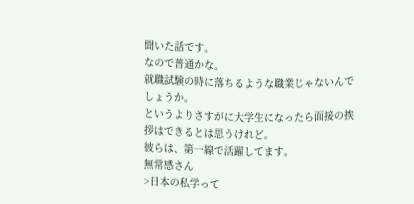聞いた話です。
なので普通かな。
就職試験の時に落ちるような職業じゃないんでしょうか。
というよりさすがに大学生になったら面接の挨拶はできるとは思うけれど。
彼らは、第一線で活躍してます。
無常感さん
>日本の私学って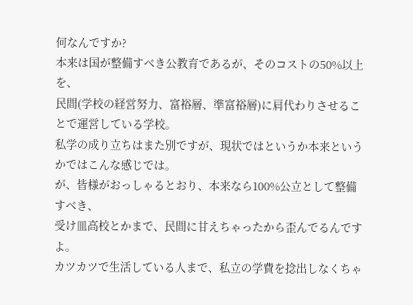何なんですか?
本来は国が整備すべき公教育であるが、そのコストの50%以上を、
民間(学校の経営努力、富裕層、準富裕層)に肩代わりさせることで運営している学校。
私学の成り立ちはまた別ですが、現状ではというか本来というかではこんな感じでは。
が、皆様がおっしゃるとおり、本来なら100%公立として整備すべき、
受け皿高校とかまで、民間に甘えちゃったから歪んでるんですよ。
カツカツで生活している人まで、私立の学費を捻出しなくちゃ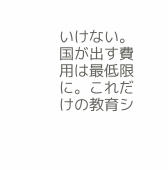いけない。
国が出す費用は最低限に。これだけの教育シ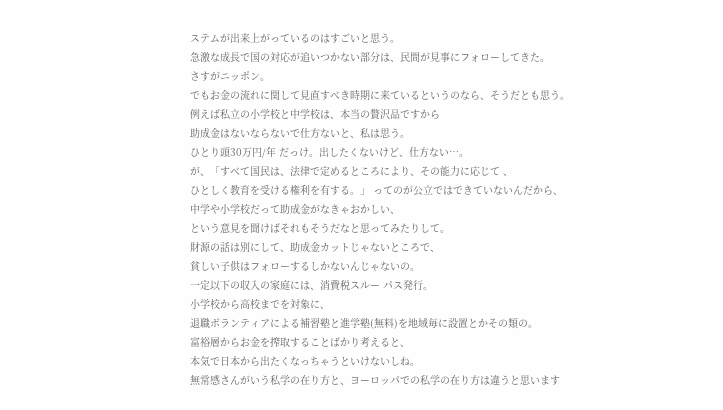ステムが出来上がっているのはすごいと思う。
急激な成長で国の対応が追いつかない部分は、民間が見事にフォローしてきた。
さすがニッポン。
でもお金の流れに関して見直すべき時期に来ているというのなら、そうだとも思う。
例えば私立の小学校と中学校は、本当の贅沢品ですから
助成金はないならないで仕方ないと、私は思う。
ひとり頭30万円/年 だっけ。出したくないけど、仕方ない…。
が、「すべて国民は、法律で定めるところにより、その能力に応じて 、
ひとしく教育を受ける権利を有する。」 ってのが公立ではできていないんだから、
中学や小学校だって助成金がなきゃおかしい、
という意見を聞けばそれもそうだなと思ってみたりして。
財源の話は別にして、助成金カットじゃないところで、
貧しい子供はフォローするしかないんじゃないの。
一定以下の収入の家庭には、消費税スルー パス発行。
小学校から高校までを対象に、
退職ボランティアによる補習塾と進学塾(無料)を地域毎に設置とかその類の。
富裕層からお金を搾取することばかり考えると、
本気で日本から出たくなっちゃうといけないしね。
無常感さんがいう私学の在り方と、ヨーロッパでの私学の在り方は違うと思います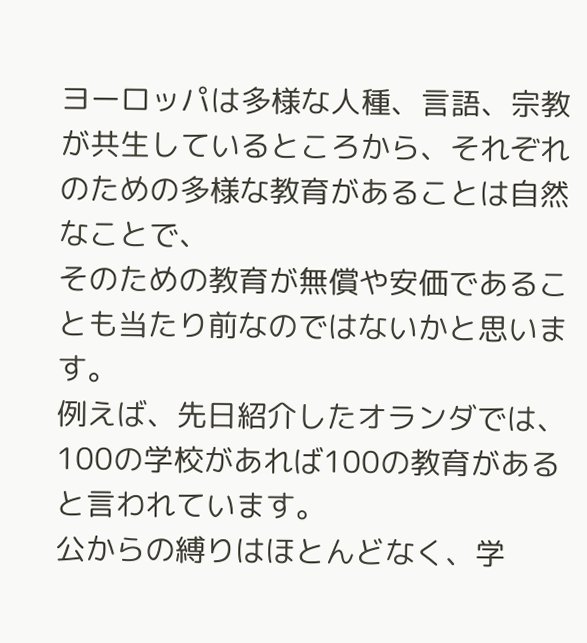ヨーロッパは多様な人種、言語、宗教が共生しているところから、それぞれのための多様な教育があることは自然なことで、
そのための教育が無償や安価であることも当たり前なのではないかと思います。
例えば、先日紹介したオランダでは、100の学校があれば100の教育があると言われています。
公からの縛りはほとんどなく、学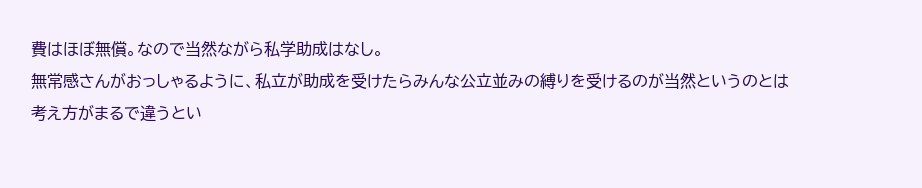費はほぼ無償。なので当然ながら私学助成はなし。
無常感さんがおっしゃるように、私立が助成を受けたらみんな公立並みの縛りを受けるのが当然というのとは
考え方がまるで違うとい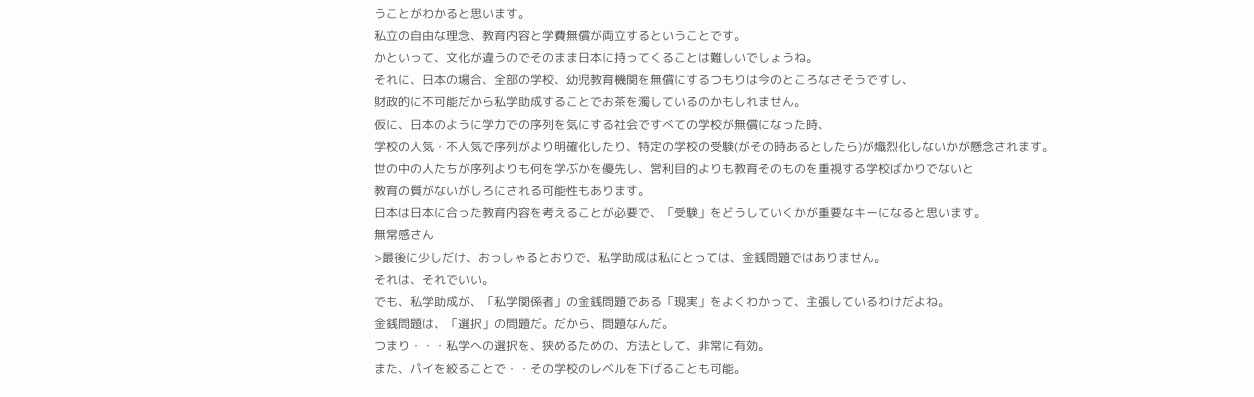うことがわかると思います。
私立の自由な理念、教育内容と学費無償が両立するということです。
かといって、文化が違うのでそのまま日本に持ってくることは難しいでしょうね。
それに、日本の場合、全部の学校、幼児教育機関を無償にするつもりは今のところなさそうですし、
財政的に不可能だから私学助成することでお茶を濁しているのかもしれません。
仮に、日本のように学力での序列を気にする社会ですべての学校が無償になった時、
学校の人気・不人気で序列がより明確化したり、特定の学校の受験(がその時あるとしたら)が熾烈化しないかが懸念されます。
世の中の人たちが序列よりも何を学ぶかを優先し、営利目的よりも教育そのものを重視する学校ばかりでないと
教育の質がないがしろにされる可能性もあります。
日本は日本に合った教育内容を考えることが必要で、「受験」をどうしていくかが重要なキーになると思います。
無常感さん
>最後に少しだけ、おっしゃるとおりで、私学助成は私にとっては、金銭問題ではありません。
それは、それでいい。
でも、私学助成が、「私学関係者」の金銭問題である「現実」をよくわかって、主張しているわけだよね。
金銭問題は、「選択」の問題だ。だから、問題なんだ。
つまり・・・私学への選択を、狭めるための、方法として、非常に有効。
また、パイを絞ることで・・その学校のレベルを下げることも可能。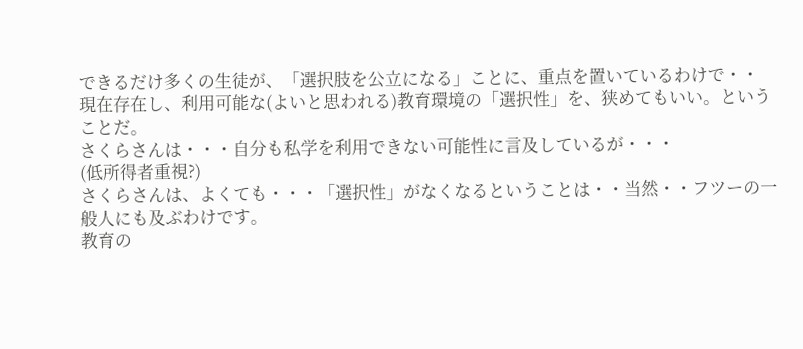できるだけ多くの生徒が、「選択肢を公立になる」ことに、重点を置いているわけで・・
現在存在し、利用可能な(よいと思われる)教育環境の「選択性」を、狭めてもいい。ということだ。
さくらさんは・・・自分も私学を利用できない可能性に言及しているが・・・
(低所得者重視?)
さくらさんは、よくても・・・「選択性」がなくなるということは・・当然・・フツーの一般人にも及ぶわけです。
教育の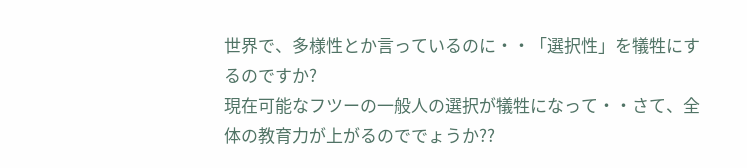世界で、多様性とか言っているのに・・「選択性」を犠牲にするのですか?
現在可能なフツーの一般人の選択が犠牲になって・・さて、全体の教育力が上がるのででょうか??